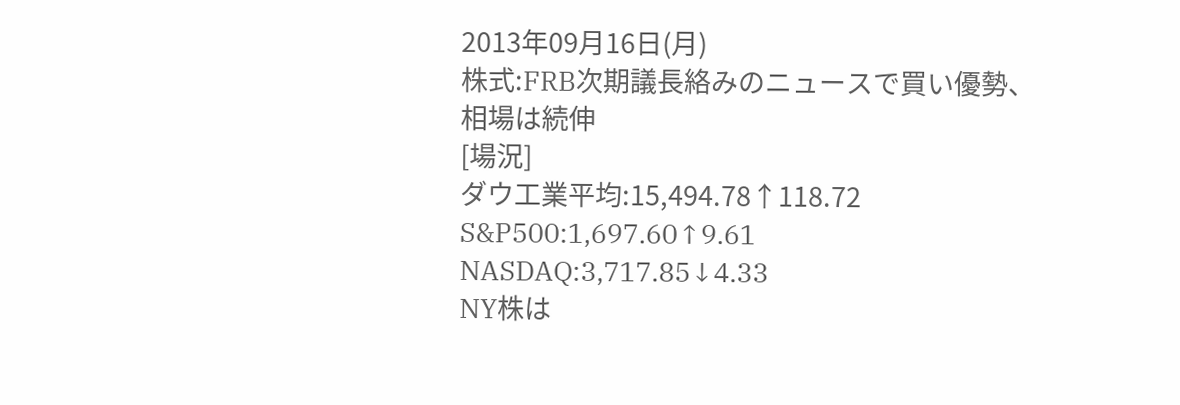2013年09月16日(月)
株式:FRB次期議長絡みのニュースで買い優勢、相場は続伸
[場況]
ダウ工業平均:15,494.78↑118.72
S&P500:1,697.60↑9.61
NASDAQ:3,717.85↓4.33
NY株は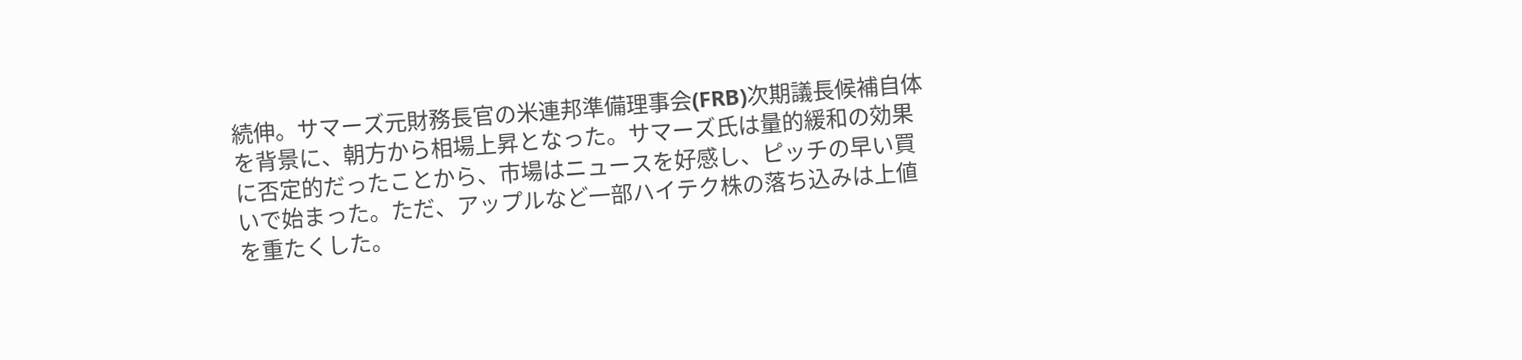続伸。サマーズ元財務長官の米連邦準備理事会(FRB)次期議長候補自体を背景に、朝方から相場上昇となった。サマーズ氏は量的緩和の効果に否定的だったことから、市場はニュースを好感し、ピッチの早い買いで始まった。ただ、アップルなど一部ハイテク株の落ち込みは上値を重たくした。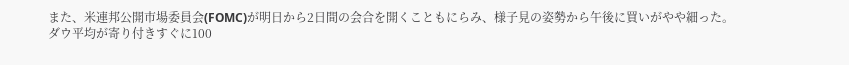また、米連邦公開市場委員会(FOMC)が明日から2日間の会合を開くこともにらみ、様子見の姿勢から午後に買いがやや細った。
ダウ平均が寄り付きすぐに100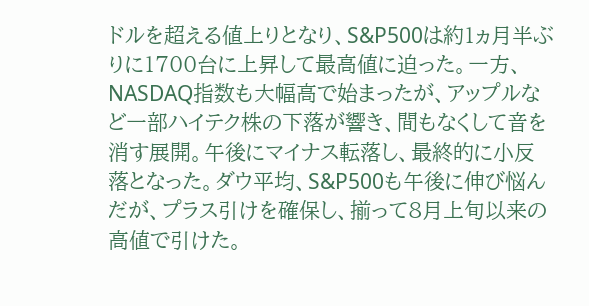ドルを超える値上りとなり、S&P500は約1ヵ月半ぶりに1700台に上昇して最高値に迫った。一方、NASDAQ指数も大幅高で始まったが、アップルなど一部ハイテク株の下落が響き、間もなくして音を消す展開。午後にマイナス転落し、最終的に小反落となった。ダウ平均、S&P500も午後に伸び悩んだが、プラス引けを確保し、揃って8月上旬以来の高値で引けた。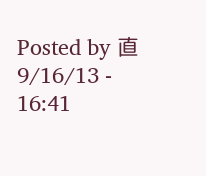Posted by 直 9/16/13 - 16:41